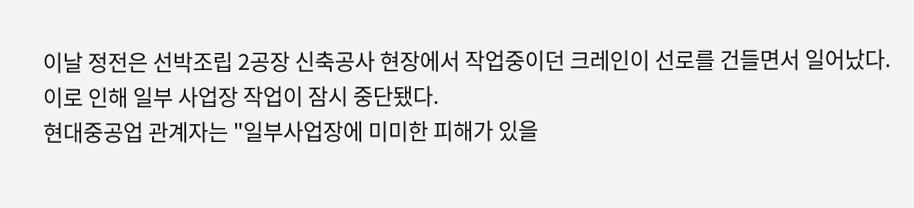이날 정전은 선박조립 2공장 신축공사 현장에서 작업중이던 크레인이 선로를 건들면서 일어났다. 이로 인해 일부 사업장 작업이 잠시 중단됐다.
현대중공업 관계자는 "일부사업장에 미미한 피해가 있을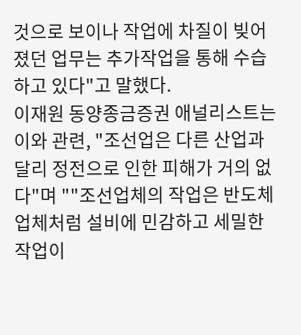것으로 보이나 작업에 차질이 빚어졌던 업무는 추가작업을 통해 수습하고 있다"고 말했다.
이재원 동양종금증권 애널리스트는 이와 관련, "조선업은 다른 산업과 달리 정전으로 인한 피해가 거의 없다"며 ""조선업체의 작업은 반도체 업체처럼 설비에 민감하고 세밀한 작업이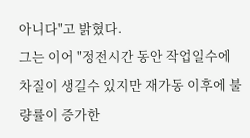아니다"고 밝혔다.
그는 이어 "정전시간 동안 작업일수에 차질이 생길수 있지만 재가동 이후에 불량률이 증가한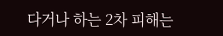다거나 하는 2차 피해는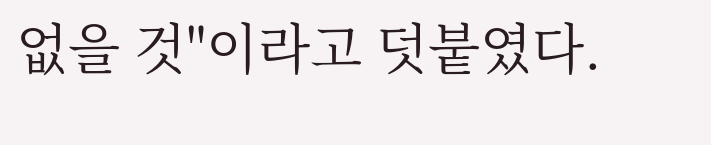없을 것"이라고 덧붙였다.